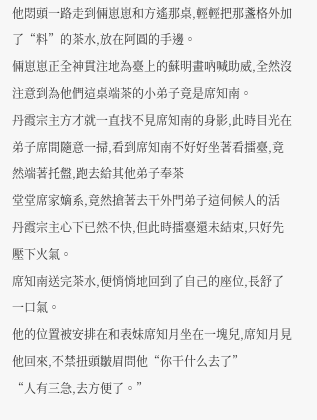他悶頭一路走到倆崽崽和方遙那桌,輕輕把那盞格外加了“料”的茶水,放在阿圓的手邊。
倆崽崽正全神貫注地為臺上的蘇明畫吶喊助威,全然沒注意到為他們這桌端茶的小弟子竟是席知南。
丹霞宗主方才就一直找不見席知南的身影,此時目光在弟子席間隨意一掃,看到席知南不好好坐著看擂臺,竟然端著托盤,跑去給其他弟子奉茶
堂堂席家嫡系,竟然搶著去干外門弟子這伺候人的活
丹霞宗主心下已然不快,但此時擂臺還未結束,只好先壓下火氣。
席知南送完茶水,便悄悄地回到了自己的座位,長舒了一口氣。
他的位置被安排在和表妹席知月坐在一塊兒,席知月見他回來,不禁扭頭皺眉問他“你干什么去了”
“人有三急,去方便了。”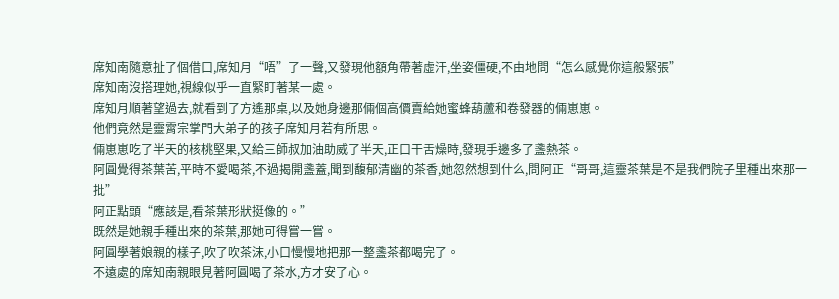席知南隨意扯了個借口,席知月“唔”了一聲,又發現他額角帶著虛汗,坐姿僵硬,不由地問“怎么感覺你這般緊張”
席知南沒搭理她,視線似乎一直緊盯著某一處。
席知月順著望過去,就看到了方遙那桌,以及她身邊那倆個高價賣給她蜜蜂葫蘆和卷發器的倆崽崽。
他們竟然是靈霄宗掌門大弟子的孩子席知月若有所思。
倆崽崽吃了半天的核桃堅果,又給三師叔加油助威了半天,正口干舌燥時,發現手邊多了盞熱茶。
阿圓覺得茶葉苦,平時不愛喝茶,不過揭開盞蓋,聞到馥郁清幽的茶香,她忽然想到什么,問阿正“哥哥,這靈茶葉是不是我們院子里種出來那一批”
阿正點頭“應該是,看茶葉形狀挺像的。”
既然是她親手種出來的茶葉,那她可得嘗一嘗。
阿圓學著娘親的樣子,吹了吹茶沫,小口慢慢地把那一整盞茶都喝完了。
不遠處的席知南親眼見著阿圓喝了茶水,方才安了心。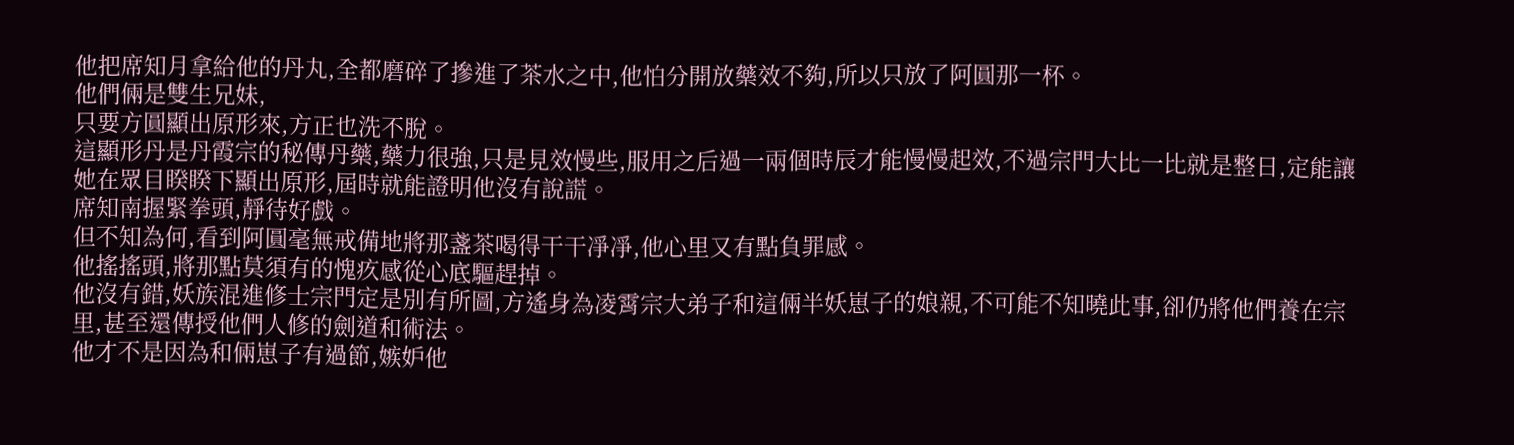他把席知月拿給他的丹丸,全都磨碎了摻進了茶水之中,他怕分開放藥效不夠,所以只放了阿圓那一杯。
他們倆是雙生兄妹,
只要方圓顯出原形來,方正也洗不脫。
這顯形丹是丹霞宗的秘傳丹藥,藥力很強,只是見效慢些,服用之后過一兩個時辰才能慢慢起效,不過宗門大比一比就是整日,定能讓她在眾目睽睽下顯出原形,屆時就能證明他沒有說謊。
席知南握緊拳頭,靜待好戲。
但不知為何,看到阿圓毫無戒備地將那盞茶喝得干干凈凈,他心里又有點負罪感。
他搖搖頭,將那點莫須有的愧疚感從心底驅趕掉。
他沒有錯,妖族混進修士宗門定是別有所圖,方遙身為凌霄宗大弟子和這倆半妖崽子的娘親,不可能不知曉此事,卻仍將他們養在宗里,甚至還傳授他們人修的劍道和術法。
他才不是因為和倆崽子有過節,嫉妒他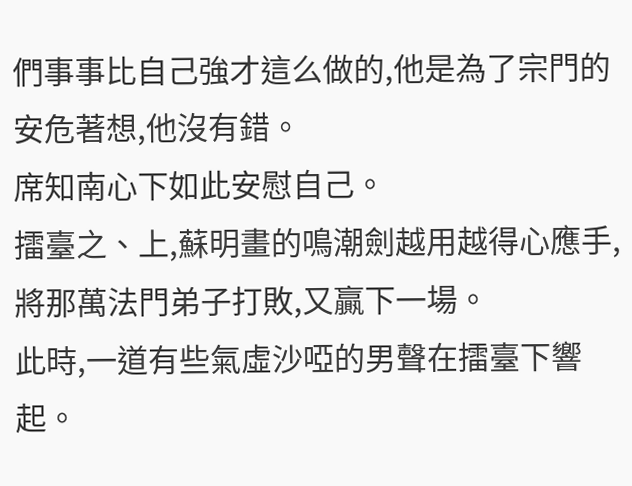們事事比自己強才這么做的,他是為了宗門的安危著想,他沒有錯。
席知南心下如此安慰自己。
擂臺之、上,蘇明畫的鳴潮劍越用越得心應手,將那萬法門弟子打敗,又贏下一場。
此時,一道有些氣虛沙啞的男聲在擂臺下響起。